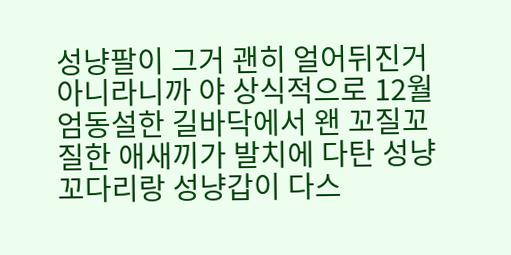성냥팔이 그거 괜히 얼어뒤진거 아니라니까 야 상식적으로 12월 엄동설한 길바닥에서 왠 꼬질꼬질한 애새끼가 발치에 다탄 성냥꼬다리랑 성냥갑이 다스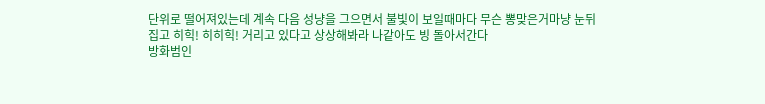단위로 떨어져있는데 계속 다음 성냥을 그으면서 불빛이 보일때마다 무슨 뽕맞은거마냥 눈뒤집고 히힉! 히히힉! 거리고 있다고 상상해봐라 나같아도 빙 돌아서간다
방화범인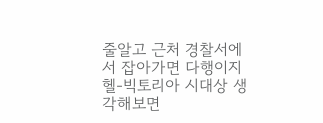줄알고 근처 경찰서에서 잡아가면 다행이지
헬-빅토리아 시대상 생각해보면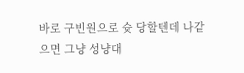바로 구빈원으로 슛 당할텐데 나같으면 그냥 성냥대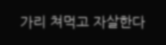가리 쳐먹고 자살한다